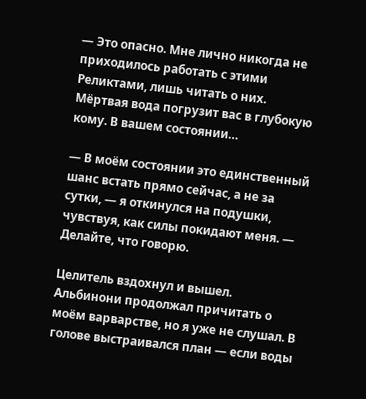— Это опасно. Мне лично никогда не приходилось работать с этими Реликтами, лишь читать о них. Мёртвая вода погрузит вас в глубокую кому. В вашем состоянии…

— В моём состоянии это единственный шанс встать прямо сейчас, а не за сутки, — я откинулся на подушки, чувствуя, как силы покидают меня. — Делайте, что говорю.

Целитель вздохнул и вышел. Альбинони продолжал причитать о моём варварстве, но я уже не слушал. В голове выстраивался план — если воды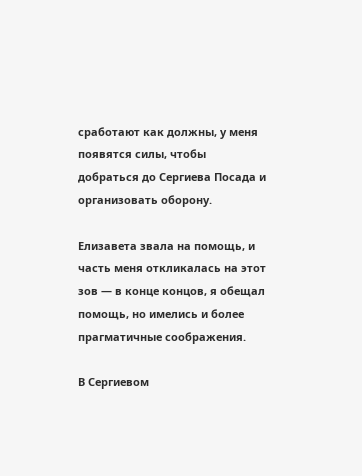сработают как должны, у меня появятся силы, чтобы добраться до Сергиева Посада и организовать оборону.

Елизавета звала на помощь, и часть меня откликалась на этот зов — в конце концов, я обещал помощь, но имелись и более прагматичные соображения.

В Сергиевом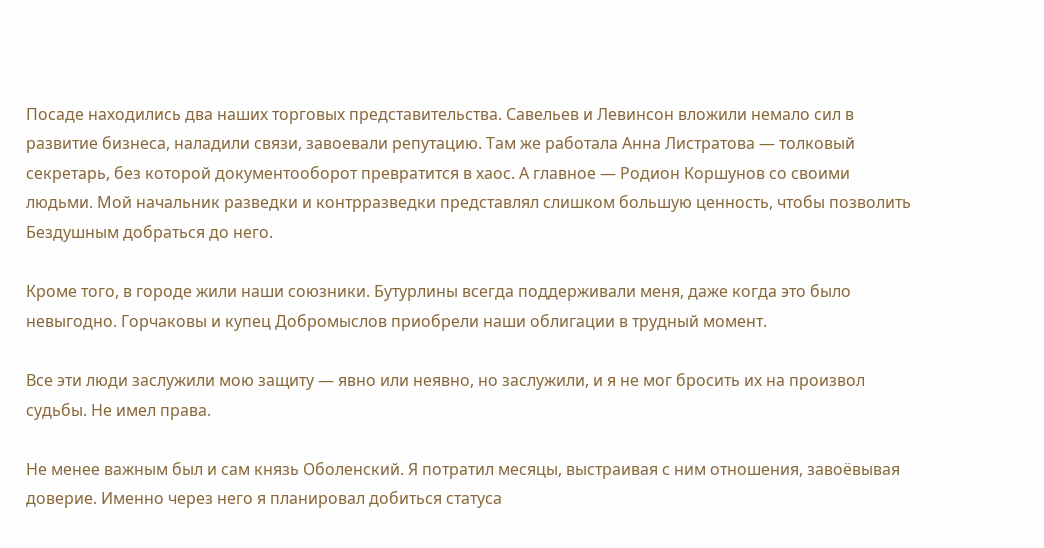Посаде находились два наших торговых представительства. Савельев и Левинсон вложили немало сил в развитие бизнеса, наладили связи, завоевали репутацию. Там же работала Анна Листратова — толковый секретарь, без которой документооборот превратится в хаос. А главное — Родион Коршунов со своими людьми. Мой начальник разведки и контрразведки представлял слишком большую ценность, чтобы позволить Бездушным добраться до него.

Кроме того, в городе жили наши союзники. Бутурлины всегда поддерживали меня, даже когда это было невыгодно. Горчаковы и купец Добромыслов приобрели наши облигации в трудный момент.

Все эти люди заслужили мою защиту — явно или неявно, но заслужили, и я не мог бросить их на произвол судьбы. Не имел права.

Не менее важным был и сам князь Оболенский. Я потратил месяцы, выстраивая с ним отношения, завоёвывая доверие. Именно через него я планировал добиться статуса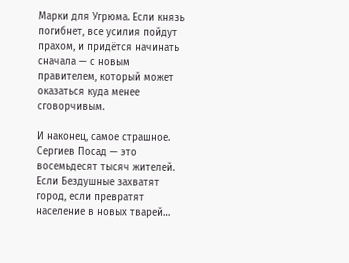Марки для Угрюма. Если князь погибнет, все усилия пойдут прахом, и придётся начинать сначала — с новым правителем, который может оказаться куда менее сговорчивым.

И наконец, самое страшное. Сергиев Посад — это восемьдесят тысяч жителей. Если Бездушные захватят город, если превратят население в новых тварей…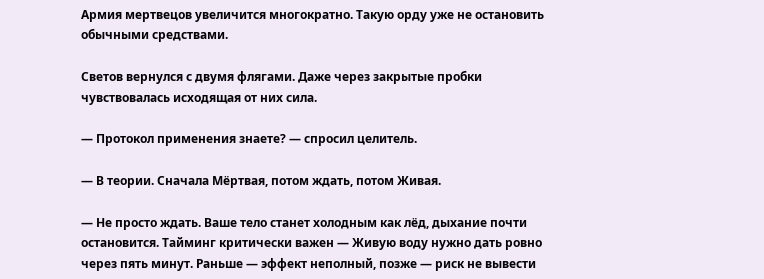Армия мертвецов увеличится многократно. Такую орду уже не остановить обычными средствами.

Светов вернулся с двумя флягами. Даже через закрытые пробки чувствовалась исходящая от них сила.

— Протокол применения знаете? — спросил целитель.

— В теории. Сначала Мёртвая, потом ждать, потом Живая.

— Не просто ждать. Ваше тело станет холодным как лёд, дыхание почти остановится. Тайминг критически важен — Живую воду нужно дать ровно через пять минут. Раньше — эффект неполный, позже — риск не вывести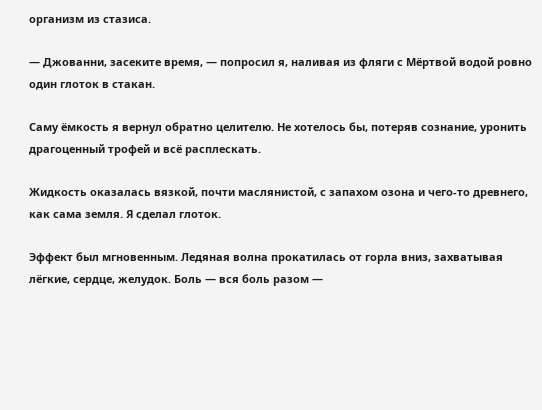организм из стазиса.

— Джованни, засеките время, — попросил я, наливая из фляги с Мёртвой водой ровно один глоток в стакан.

Саму ёмкость я вернул обратно целителю. Не хотелось бы, потеряв сознание, уронить драгоценный трофей и всё расплескать.

Жидкость оказалась вязкой, почти маслянистой, с запахом озона и чего-то древнего, как сама земля. Я сделал глоток.

Эффект был мгновенным. Ледяная волна прокатилась от горла вниз, захватывая лёгкие, сердце, желудок. Боль — вся боль разом —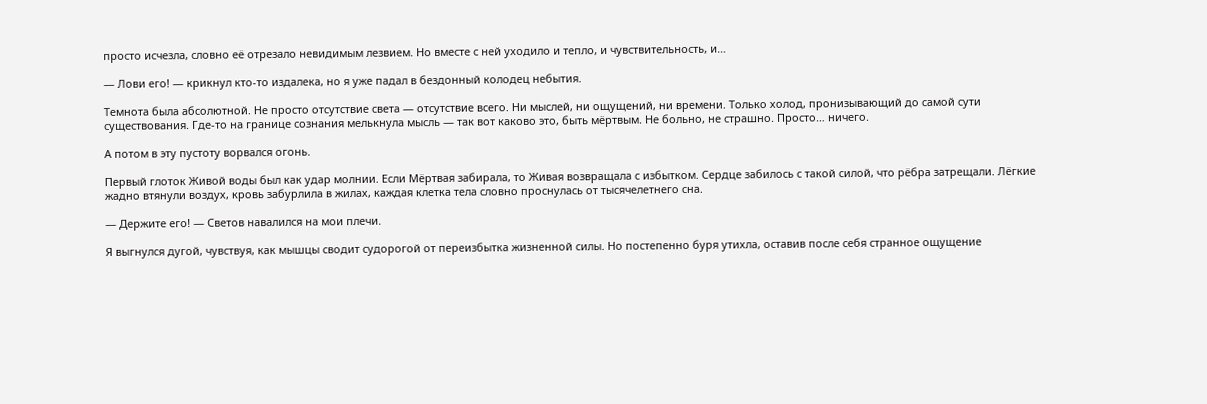просто исчезла, словно её отрезало невидимым лезвием. Но вместе с ней уходило и тепло, и чувствительность, и…

— Лови его! — крикнул кто-то издалека, но я уже падал в бездонный колодец небытия.

Темнота была абсолютной. Не просто отсутствие света — отсутствие всего. Ни мыслей, ни ощущений, ни времени. Только холод, пронизывающий до самой сути существования. Где-то на границе сознания мелькнула мысль — так вот каково это, быть мёртвым. Не больно, не страшно. Просто… ничего.

А потом в эту пустоту ворвался огонь.

Первый глоток Живой воды был как удар молнии. Если Мёртвая забирала, то Живая возвращала с избытком. Сердце забилось с такой силой, что рёбра затрещали. Лёгкие жадно втянули воздух, кровь забурлила в жилах, каждая клетка тела словно проснулась от тысячелетнего сна.

— Держите его! — Светов навалился на мои плечи.

Я выгнулся дугой, чувствуя, как мышцы сводит судорогой от переизбытка жизненной силы. Но постепенно буря утихла, оставив после себя странное ощущение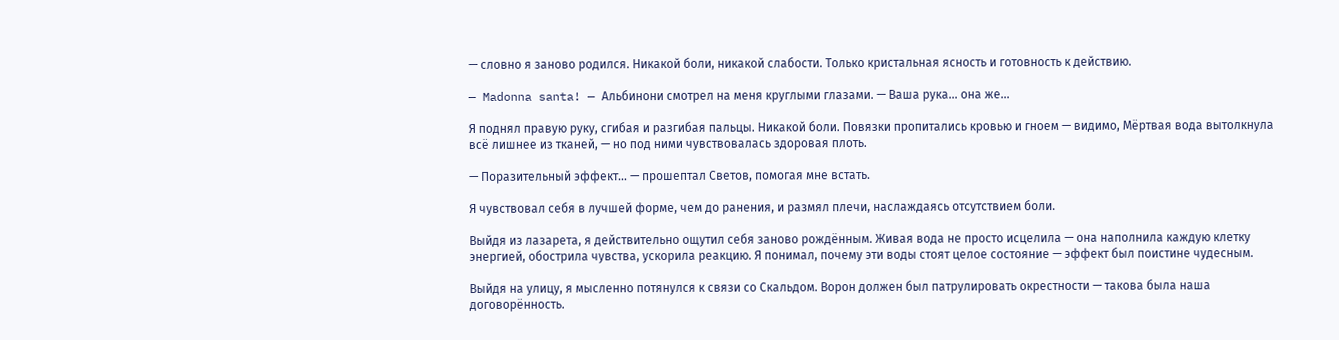— словно я заново родился. Никакой боли, никакой слабости. Только кристальная ясность и готовность к действию.

— Madonna santa! — Альбинони смотрел на меня круглыми глазами. — Ваша рука… она же…

Я поднял правую руку, сгибая и разгибая пальцы. Никакой боли. Повязки пропитались кровью и гноем — видимо, Мёртвая вода вытолкнула всё лишнее из тканей, — но под ними чувствовалась здоровая плоть.

— Поразительный эффект… — прошептал Светов, помогая мне встать.

Я чувствовал себя в лучшей форме, чем до ранения, и размял плечи, наслаждаясь отсутствием боли.

Выйдя из лазарета, я действительно ощутил себя заново рождённым. Живая вода не просто исцелила — она наполнила каждую клетку энергией, обострила чувства, ускорила реакцию. Я понимал, почему эти воды стоят целое состояние — эффект был поистине чудесным.

Выйдя на улицу, я мысленно потянулся к связи со Скальдом. Ворон должен был патрулировать окрестности — такова была наша договорённость.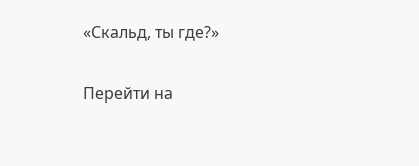«Скальд, ты где?»

Перейти на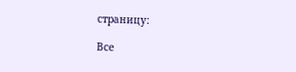страницу:

Все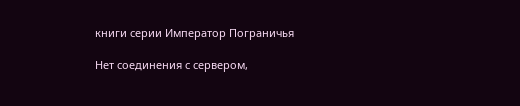книги серии Император Пограничья

Нет соединения с сервером,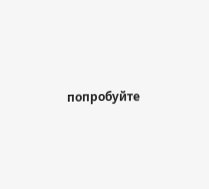попробуйте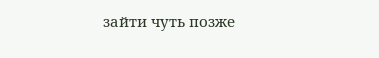зайти чуть позже